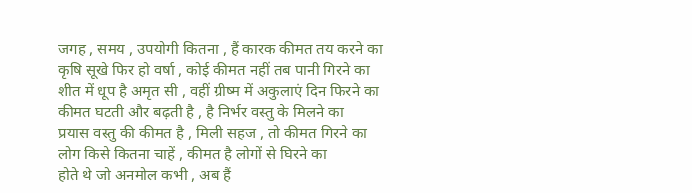जगह , समय , उपयोगी कितना , हैं कारक कीमत तय करने का
कृषि सूखे फिर हो वर्षा , कोई कीमत नहीं तब पानी गिरने का
शीत में धूप है अमृत सी , वहीं ग्रीष्म में अकुलाएं दिन फिरने का
कीमत घटती और बढ़ती है , है निर्भर वस्तु के मिलने का
प्रयास वस्तु की कीमत है , मिली सहज , तो कीमत गिरने का
लोग किसे कितना चाहें , कीमत है लोगों से घिरने का
होते थे जो अनमोल कभी , अब हैं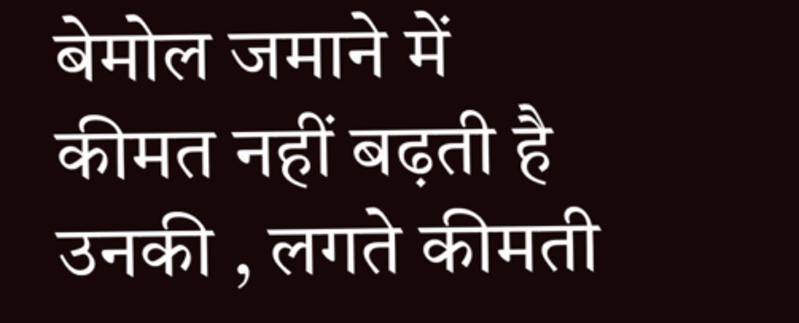बेमोल जमाने में
कीमत नहीं बढ़ती है उनकी , लगते कीमती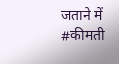जताने में
#कीमती